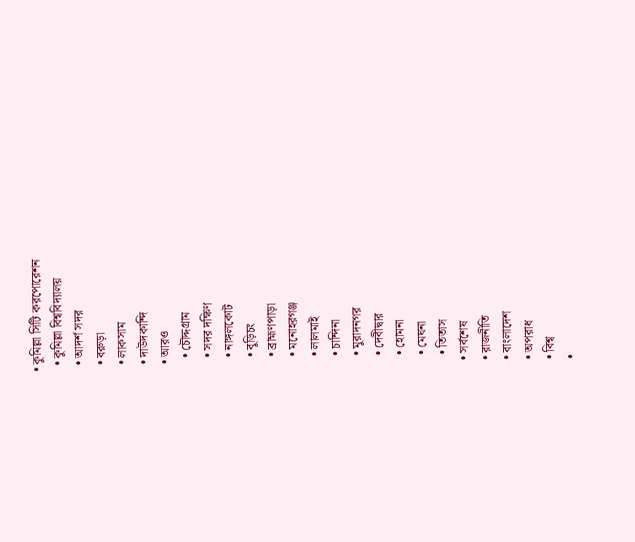• কুমিল্লা সিটি করপোরেশন
  • কুমিল্লা বিশ্ববিদ্যালয়
  • আদর্শ সদর
  • বরুড়া
  • লাকসাম
  • দাউদকান্দি
  • আরও
    • চৌদ্দগ্রাম
    • সদর দক্ষিণ
    • নাঙ্গলকোট
    • বুড়িচং
    • ব্রাহ্মণপাড়া
    • মনোহরগঞ্জ
    • লালমাই
    • চান্দিনা
    • মুরাদনগর
    • দেবীদ্বার
    • হোমনা
    • মেঘনা
    • তিতাস
  • সর্বশেষ
  • রাজনীতি
  • বাংলাদেশ
  • অপরাধ
  • বিশ্ব
  •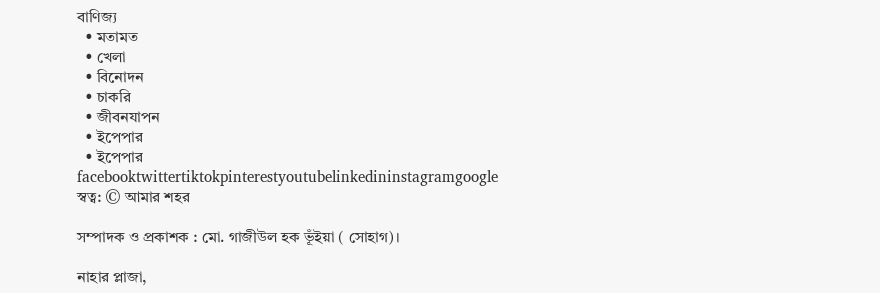বাণিজ্য
  • মতামত
  • খেলা
  • বিনোদন
  • চাকরি
  • জীবনযাপন
  • ইপেপার
  • ইপেপার
facebooktwittertiktokpinterestyoutubelinkedininstagramgoogle
স্বত্ব: © আমার শহর

সম্পাদক ও প্রকাশক : মো. গাজীউল হক ভূঁইয়া ( সোহাগ)।

নাহার প্লাজা,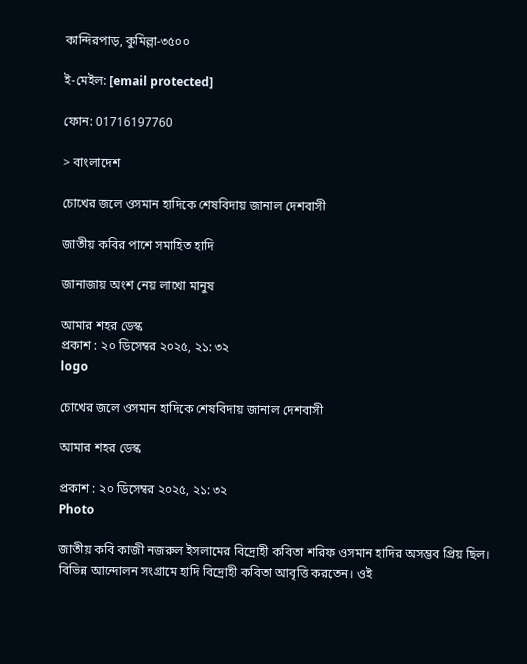কান্দিরপাড়, কুমিল্লা-৩৫০০

ই-মেইল: [email protected]

ফোন: 01716197760

> বাংলাদেশ

চোখের জলে ওসমান হাদিকে শেষবিদায় জানাল দেশবাসী

জাতীয় কবির পাশে সমাহিত হাদি

জানাজায় অংশ নেয় লাখো মানুষ

আমার শহর ডেস্ক
প্রকাশ : ২০ ডিসেম্বর ২০২৫, ২১: ৩২
logo

চোখের জলে ওসমান হাদিকে শেষবিদায় জানাল দেশবাসী

আমার শহর ডেস্ক

প্রকাশ : ২০ ডিসেম্বর ২০২৫, ২১: ৩২
Photo

জাতীয় কবি কাজী নজরুল ইসলামের বিদ্রোহী কবিতা শরিফ ওসমান হাদির অসম্ভব প্রিয় ছিল। বিভিন্ন আন্দোলন সংগ্রামে হাদি বিদ্রোহী কবিতা আবৃত্তি করতেন। ওই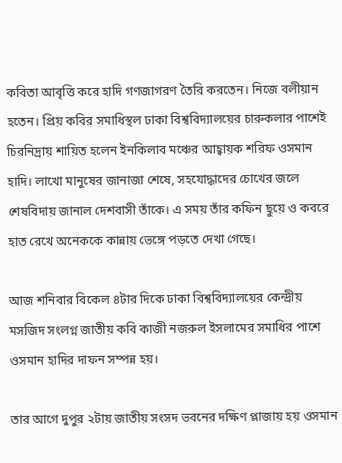কবিতা আবৃত্তি করে হাদি গণজাগরণ তৈরি করতেন। নিজে বলীয়ান হতেন। প্রিয় কবির সমাধিস্থল ঢাকা বিশ্ববিদ্যালয়ের চারুকলার পাশেই চিরনিদ্রায় শায়িত হলেন ইনকিলাব মঞ্চের আহ্বায়ক শরিফ ওসমান হাদি। লাখো মানুষের জানাজা শেষে, সহযোদ্ধাদের চোখের জলে শেষবিদায় জানাল দেশবাসী তাঁকে। এ সময় তাঁর কফিন ছুয়ে ও কবরে হাত রেখে অনেককে কান্নায় ভেঙ্গে পড়তে দেখা গেছে।

আজ শনিবার বিকেল ৪টার দিকে ঢাকা বিশ্ববিদ্যালয়ের কেন্দ্রীয় মসজিদ সংলগ্ন জাতীয় কবি কাজী নজরুল ইসলামের সমাধির পাশে ওসমান হাদির দাফন সম্পন্ন হয়।

তার আগে দুপুর ২টায় জাতীয় সংসদ ভবনের দক্ষিণ প্লাজায় হয় ওসমান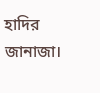হাদির জানাজা।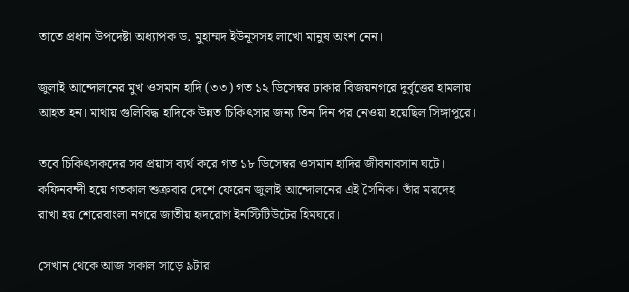তাতে প্রধান উপদেষ্টা অধ্যাপক ড. মুহাম্মদ ইউনূসসহ লাখো মানুষ অংশ নেন।

জুলাই আন্দোলনের মুখ ওসমান হাদি (৩৩) গত ১২ ডিসেম্বর ঢাকার বিজয়নগরে দুর্বৃত্তের হামলায় আহত হন। মাথায় গুলিবিদ্ধ হাদিকে উন্নত চিকিৎসার জন্য তিন দিন পর নেওয়া হয়েছিল সিঙ্গাপুরে।

তবে চিকিৎসকদের সব প্রয়াস ব্যর্থ করে গত ১৮ ডিসেম্বর ওসমান হাদির জীবনাবসান ঘটে। কফিনবন্দী হয়ে গতকাল শুক্রবার দেশে ফেরেন জুলাই আন্দোলনের এই সৈনিক। তাঁর মরদেহ রাখা হয় শেরেবাংলা নগরে জাতীয় হৃদরোগ ইনস্টিটিউটের হিমঘরে।

সেখান থেকে আজ সকাল সাড়ে ৯টার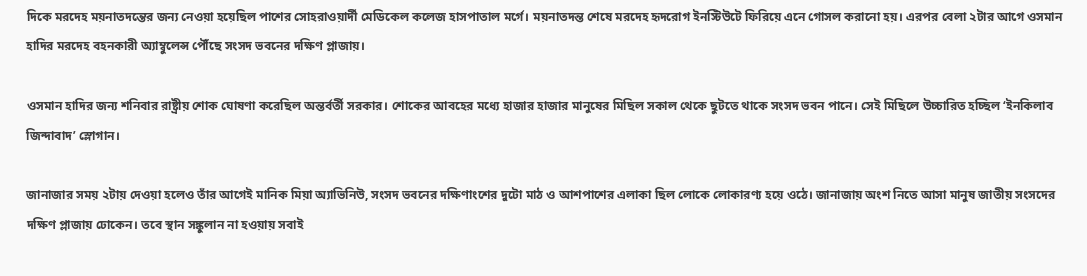দিকে মরদেহ ময়নাতদন্তের জন্য নেওয়া হয়েছিল পাশের সোহরাওয়ার্দী মেডিকেল কলেজ হাসপাতাল মর্গে। ময়নাতদন্ত শেষে মরদেহ হৃদরোগ ইনস্টিউটে ফিরিয়ে এনে গোসল করানো হয়। এরপর বেলা ২টার আগে ওসমান হাদির মরদেহ বহনকারী অ্যাম্বুলেন্স পৌঁছে সংসদ ভবনের দক্ষিণ প্লাজায়।

ওসমান হাদির জন্য শনিবার রাষ্ট্রীয় শোক ঘোষণা করেছিল অন্তর্বর্তী সরকার। শোকের আবহের মধ্যে হাজার হাজার মানুষের মিছিল সকাল থেকে ছুটতে থাকে সংসদ ভবন পানে। সেই মিছিলে উচ্চারিত হচ্ছিল ‘ইনকিলাব জিন্দাবাদ’ স্লোগান।

জানাজার সময় ২টায় দেওয়া হলেও তাঁর আগেই মানিক মিয়া অ্যাভিনিউ, সংসদ ভবনের দক্ষিণাংশের দুটো মাঠ ও আশপাশের এলাকা ছিল লোকে লোকারণ্য হয়ে ওঠে। জানাজায় অংশ নিতে আসা মানুষ জাতীয় সংসদের দক্ষিণ প্লাজায় ঢোকেন। তবে স্থান সঙ্কুলান না হওয়ায় সবাই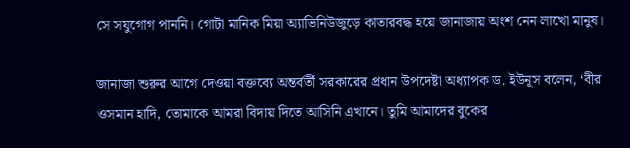সে সযুগোগ পাননি। গোটা মানিক মিয়া অ্যাভিনিউজুড়ে কাতারবদ্ধ হয়ে জানাজায় অংশ নেন লাখো মানুষ।

জানাজা শুরুর আগে দেওয়া বক্তব্যে অন্তর্বর্তী সরকারের প্রধান উপদেষ্টা অধ্যাপক ড. ইউনূস বলেন, ‘বীর ওসমান হাদি, তোমাকে আমরা বিদায় দিতে আসিনি এখানে। তুমি আমাদের বুকের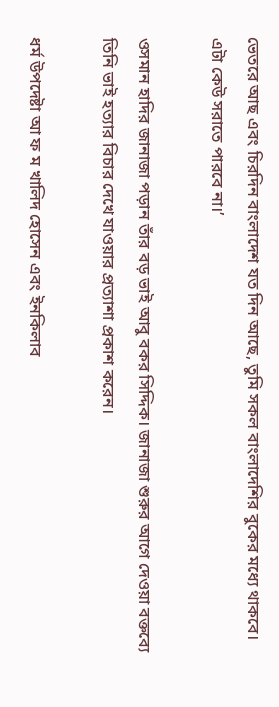ভেতরে আছ এবং চিরদিন বাংলাদেশ যত দিন আছে, তুমি সকল বাংলাদেশির বুকের মধ্যে থাকবে। এটা কেউ সরাতে পারবে না।’

ওসমান হাদির জানাজা পড়ান তাঁর বড় ভাই আবু বকর সিদ্দিক। জানাজা শুরুর আগে দেওয়া বক্তব্যে তিনি ভাই হত্যার বিচার দেখে যাওয়ার প্রত্যাশা প্রকাশ করেন।

ধর্ম উপদেষ্টা আ ফ ম খালিদ হোসেন এবং ইনকিলাব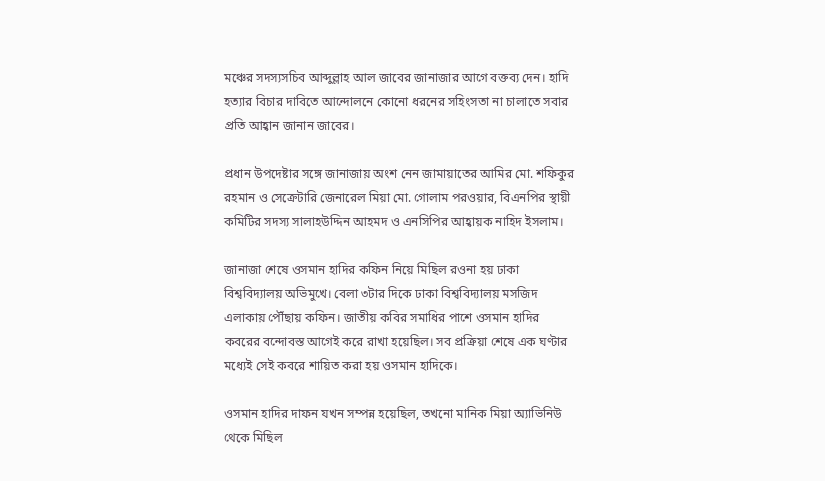মঞ্চের সদস্যসচিব আব্দুল্লাহ আল জাবের জানাজার আগে বক্তব্য দেন। হাদি হত্যার বিচার দাবিতে আন্দোলনে কোনো ধরনের সহিংসতা না চালাতে সবার প্রতি আহ্বান জানান জাবের।

প্রধান উপদেষ্টার সঙ্গে জানাজায় অংশ নেন জামায়াতের আমির মো. শফিকুর রহমান ও সেক্রেটারি জেনারেল মিয়া মো. গোলাম পরওয়ার, বিএনপির স্থায়ী কমিটির সদস্য সালাহউদ্দিন আহমদ ও এনসিপির আহ্বায়ক নাহিদ ইসলাম।

জানাজা শেষে ওসমান হাদির কফিন নিয়ে মিছিল রওনা হয় ঢাকা বিশ্ববিদ্যালয় অভিমুখে। বেলা ৩টার দিকে ঢাকা বিশ্ববিদ্যালয় মসজিদ এলাকায় পৌঁছায় কফিন। জাতীয় কবির সমাধির পাশে ওসমান হাদির কবরের বন্দোবস্ত আগেই করে রাখা হয়েছিল। সব প্রক্রিয়া শেষে এক ঘণ্টার মধ্যেই সেই কবরে শায়িত করা হয় ওসমান হাদিকে।

ওসমান হাদির দাফন যখন সম্পন্ন হয়েছিল, তখনো মানিক মিয়া অ্যাভিনিউ থেকে মিছিল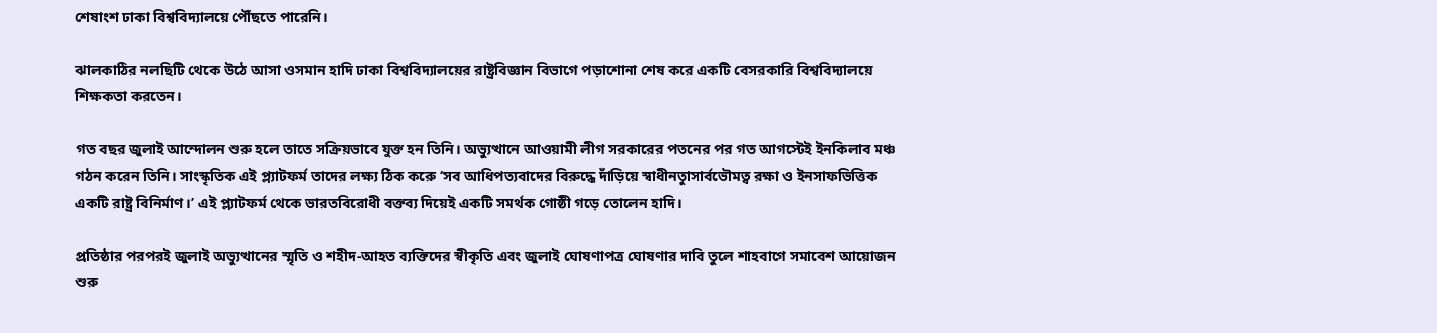শেষাংশ ঢাকা বিশ্ববিদ্যালয়ে পৌঁছতে পারেনি।

ঝালকাঠির নলছিটি থেকে উঠে আসা ওসমান হাদি ঢাকা বিশ্ববিদ্যালয়ের রাষ্ট্রবিজ্ঞান বিভাগে পড়াশোনা শেষ করে একটি বেসরকারি বিশ্ববিদ্যালয়ে শিক্ষকতা করতেন।

গত বছর জুলাই আন্দোলন শুরু হলে তাতে সক্রিয়ভাবে যুক্ত হন তিনি। অভ্যুত্থানে আওয়ামী লীগ সরকারের পতনের পর গত আগস্টেই ইনকিলাব মঞ্চ গঠন করেন তিনি। সাংস্কৃতিক এই প্ল্যাটফর্ম তাদের লক্ষ্য ঠিক করেু ‘সব আধিপত্যবাদের বিরুদ্ধে দাঁড়িয়ে স্বাধীনতাুসার্বভৌমত্ব রক্ষা ও ইনসাফভিত্তিক একটি রাষ্ট্র বিনির্মাণ।’ এই প্ল্যাটফর্ম থেকে ভারতবিরোধী বক্তব্য দিয়েই একটি সমর্থক গোষ্ঠী গড়ে তোলেন হাদি।

প্রতিষ্ঠার পরপরই জুলাই অভ্যুত্থানের স্মৃতি ও শহীদ-আহত ব্যক্তিদের স্বীকৃতি এবং জুলাই ঘোষণাপত্র ঘোষণার দাবি তুলে শাহবাগে সমাবেশ আয়োজন শুরু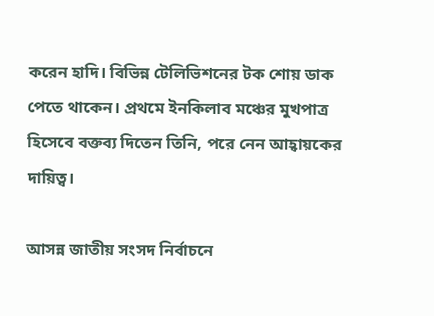করেন হাদি। বিভিন্ন টেলিভিশনের টক শোয় ডাক পেতে থাকেন। প্রথমে ইনকিলাব মঞ্চের মুখপাত্র হিসেবে বক্তব্য দিতেন তিনি, পরে নেন আহ্বায়কের দায়িত্ব।

আসন্ন জাতীয় সংসদ নির্বাচনে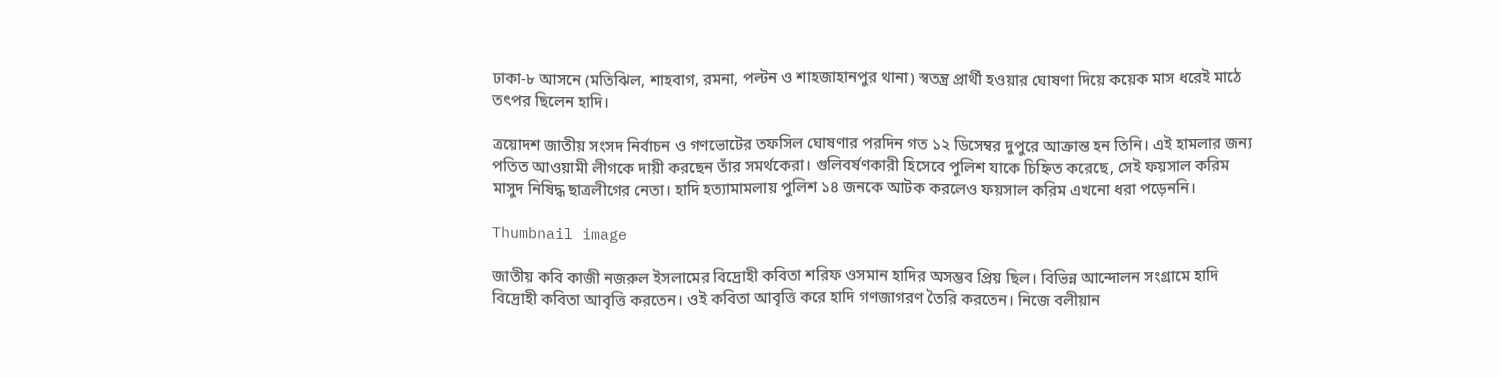ঢাকা-৮ আসনে (মতিঝিল, শাহবাগ, রমনা, পল্টন ও শাহজাহানপুর থানা) স্বতন্ত্র প্রার্থী হওয়ার ঘোষণা দিয়ে কয়েক মাস ধরেই মাঠে তৎপর ছিলেন হাদি।

ত্রয়োদশ জাতীয় সংসদ নির্বাচন ও গণভোটের তফসিল ঘোষণার পরদিন গত ১২ ডিসেম্বর দুপুরে আক্রান্ত হন তিনি। এই হামলার জন্য পতিত আওয়ামী লীগকে দায়ী করছেন তাঁর সমর্থকেরা। গুলিবর্ষণকারী হিসেবে পুলিশ যাকে চিহ্নিত করেছে, সেই ফয়সাল করিম মাসুদ নিষিদ্ধ ছাত্রলীগের নেতা। হাদি হত্যামামলায় পুলিশ ১৪ জনকে আটক করলেও ফয়সাল করিম এখনো ধরা পড়েননি।

Thumbnail image

জাতীয় কবি কাজী নজরুল ইসলামের বিদ্রোহী কবিতা শরিফ ওসমান হাদির অসম্ভব প্রিয় ছিল। বিভিন্ন আন্দোলন সংগ্রামে হাদি বিদ্রোহী কবিতা আবৃত্তি করতেন। ওই কবিতা আবৃত্তি করে হাদি গণজাগরণ তৈরি করতেন। নিজে বলীয়ান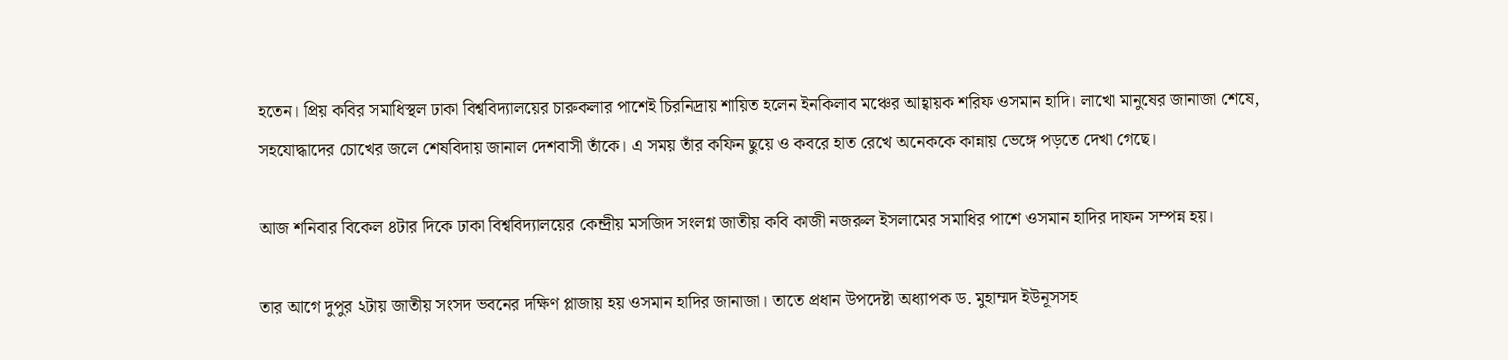হতেন। প্রিয় কবির সমাধিস্থল ঢাকা বিশ্ববিদ্যালয়ের চারুকলার পাশেই চিরনিদ্রায় শায়িত হলেন ইনকিলাব মঞ্চের আহ্বায়ক শরিফ ওসমান হাদি। লাখো মানুষের জানাজা শেষে, সহযোদ্ধাদের চোখের জলে শেষবিদায় জানাল দেশবাসী তাঁকে। এ সময় তাঁর কফিন ছুয়ে ও কবরে হাত রেখে অনেককে কান্নায় ভেঙ্গে পড়তে দেখা গেছে।

আজ শনিবার বিকেল ৪টার দিকে ঢাকা বিশ্ববিদ্যালয়ের কেন্দ্রীয় মসজিদ সংলগ্ন জাতীয় কবি কাজী নজরুল ইসলামের সমাধির পাশে ওসমান হাদির দাফন সম্পন্ন হয়।

তার আগে দুপুর ২টায় জাতীয় সংসদ ভবনের দক্ষিণ প্লাজায় হয় ওসমান হাদির জানাজা। তাতে প্রধান উপদেষ্টা অধ্যাপক ড. মুহাম্মদ ইউনূসসহ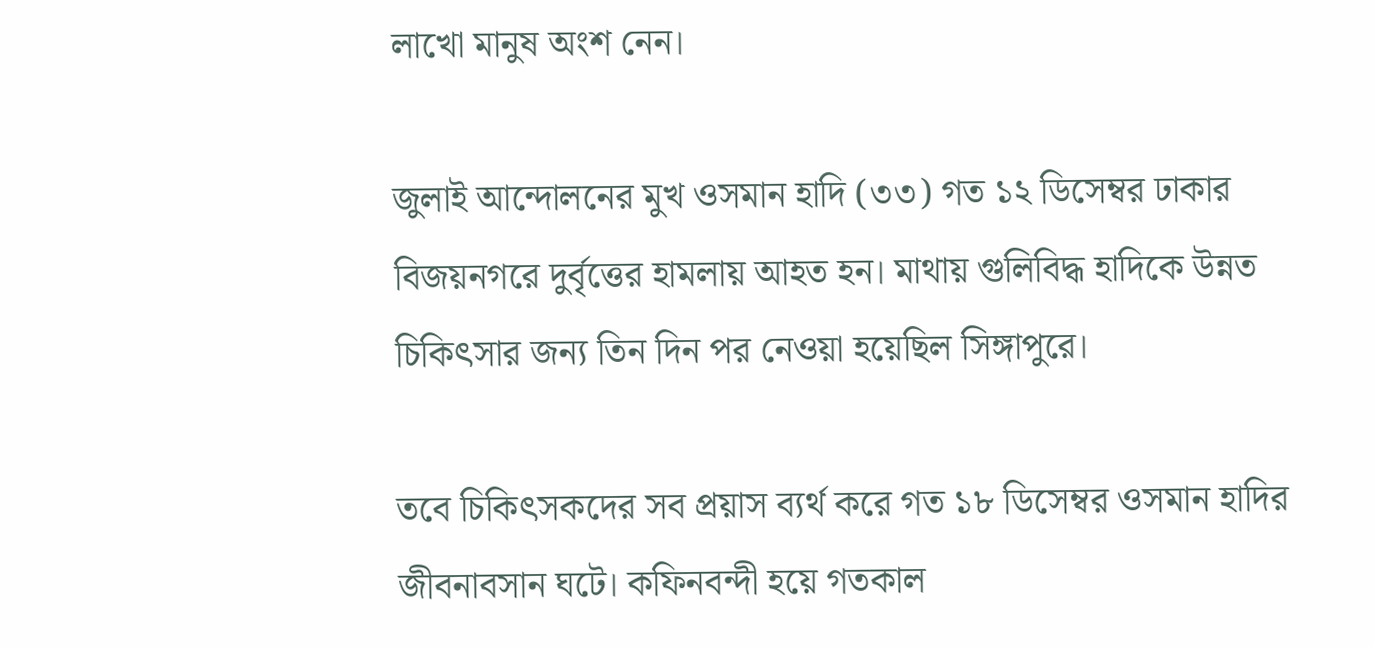লাখো মানুষ অংশ নেন।

জুলাই আন্দোলনের মুখ ওসমান হাদি (৩৩) গত ১২ ডিসেম্বর ঢাকার বিজয়নগরে দুর্বৃত্তের হামলায় আহত হন। মাথায় গুলিবিদ্ধ হাদিকে উন্নত চিকিৎসার জন্য তিন দিন পর নেওয়া হয়েছিল সিঙ্গাপুরে।

তবে চিকিৎসকদের সব প্রয়াস ব্যর্থ করে গত ১৮ ডিসেম্বর ওসমান হাদির জীবনাবসান ঘটে। কফিনবন্দী হয়ে গতকাল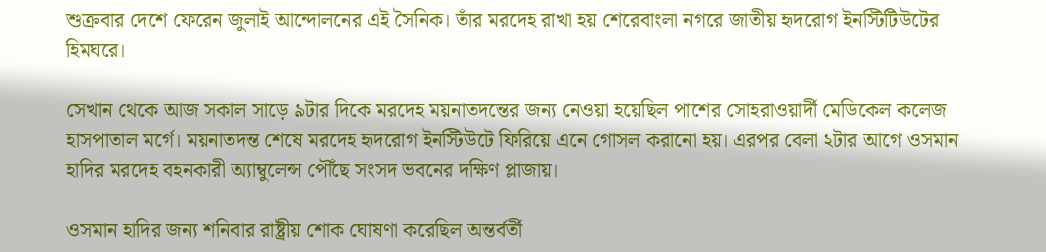শুক্রবার দেশে ফেরেন জুলাই আন্দোলনের এই সৈনিক। তাঁর মরদেহ রাখা হয় শেরেবাংলা নগরে জাতীয় হৃদরোগ ইনস্টিটিউটের হিমঘরে।

সেখান থেকে আজ সকাল সাড়ে ৯টার দিকে মরদেহ ময়নাতদন্তের জন্য নেওয়া হয়েছিল পাশের সোহরাওয়ার্দী মেডিকেল কলেজ হাসপাতাল মর্গে। ময়নাতদন্ত শেষে মরদেহ হৃদরোগ ইনস্টিউটে ফিরিয়ে এনে গোসল করানো হয়। এরপর বেলা ২টার আগে ওসমান হাদির মরদেহ বহনকারী অ্যাম্বুলেন্স পৌঁছে সংসদ ভবনের দক্ষিণ প্লাজায়।

ওসমান হাদির জন্য শনিবার রাষ্ট্রীয় শোক ঘোষণা করেছিল অন্তর্বর্তী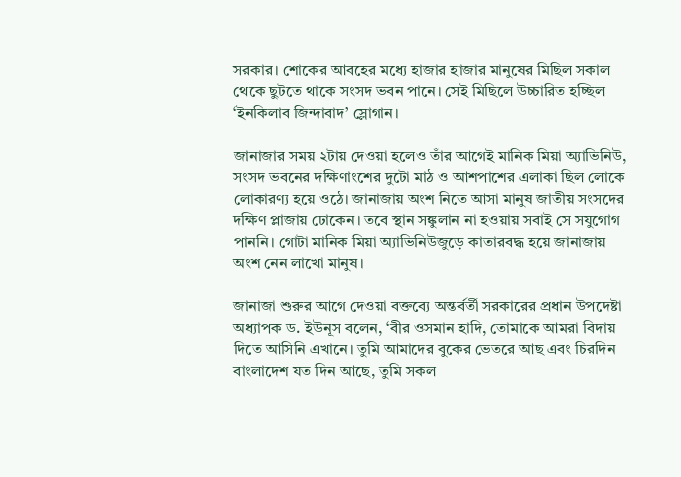সরকার। শোকের আবহের মধ্যে হাজার হাজার মানুষের মিছিল সকাল থেকে ছুটতে থাকে সংসদ ভবন পানে। সেই মিছিলে উচ্চারিত হচ্ছিল ‘ইনকিলাব জিন্দাবাদ’ স্লোগান।

জানাজার সময় ২টায় দেওয়া হলেও তাঁর আগেই মানিক মিয়া অ্যাভিনিউ, সংসদ ভবনের দক্ষিণাংশের দুটো মাঠ ও আশপাশের এলাকা ছিল লোকে লোকারণ্য হয়ে ওঠে। জানাজায় অংশ নিতে আসা মানুষ জাতীয় সংসদের দক্ষিণ প্লাজায় ঢোকেন। তবে স্থান সঙ্কুলান না হওয়ায় সবাই সে সযুগোগ পাননি। গোটা মানিক মিয়া অ্যাভিনিউজুড়ে কাতারবদ্ধ হয়ে জানাজায় অংশ নেন লাখো মানুষ।

জানাজা শুরুর আগে দেওয়া বক্তব্যে অন্তর্বর্তী সরকারের প্রধান উপদেষ্টা অধ্যাপক ড. ইউনূস বলেন, ‘বীর ওসমান হাদি, তোমাকে আমরা বিদায় দিতে আসিনি এখানে। তুমি আমাদের বুকের ভেতরে আছ এবং চিরদিন বাংলাদেশ যত দিন আছে, তুমি সকল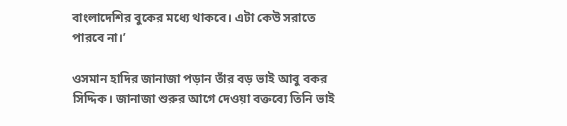বাংলাদেশির বুকের মধ্যে থাকবে। এটা কেউ সরাতে পারবে না।’

ওসমান হাদির জানাজা পড়ান তাঁর বড় ভাই আবু বকর সিদ্দিক। জানাজা শুরুর আগে দেওয়া বক্তব্যে তিনি ভাই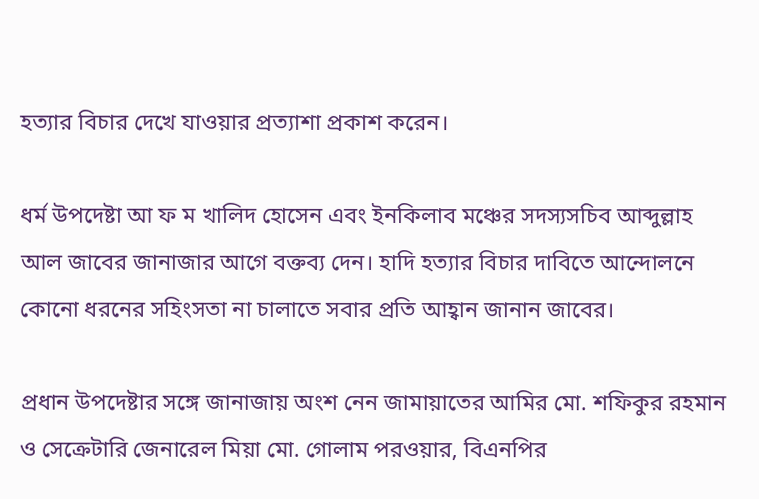হত্যার বিচার দেখে যাওয়ার প্রত্যাশা প্রকাশ করেন।

ধর্ম উপদেষ্টা আ ফ ম খালিদ হোসেন এবং ইনকিলাব মঞ্চের সদস্যসচিব আব্দুল্লাহ আল জাবের জানাজার আগে বক্তব্য দেন। হাদি হত্যার বিচার দাবিতে আন্দোলনে কোনো ধরনের সহিংসতা না চালাতে সবার প্রতি আহ্বান জানান জাবের।

প্রধান উপদেষ্টার সঙ্গে জানাজায় অংশ নেন জামায়াতের আমির মো. শফিকুর রহমান ও সেক্রেটারি জেনারেল মিয়া মো. গোলাম পরওয়ার, বিএনপির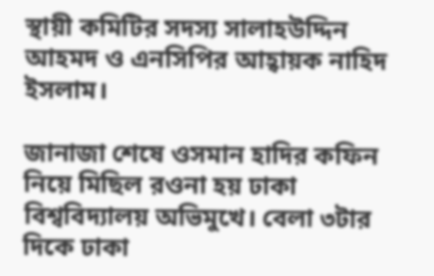স্থায়ী কমিটির সদস্য সালাহউদ্দিন আহমদ ও এনসিপির আহ্বায়ক নাহিদ ইসলাম।

জানাজা শেষে ওসমান হাদির কফিন নিয়ে মিছিল রওনা হয় ঢাকা বিশ্ববিদ্যালয় অভিমুখে। বেলা ৩টার দিকে ঢাকা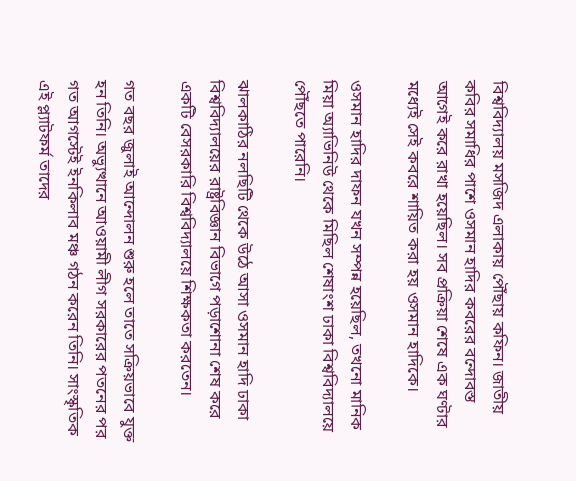বিশ্ববিদ্যালয় মসজিদ এলাকায় পৌঁছায় কফিন। জাতীয় কবির সমাধির পাশে ওসমান হাদির কবরের বন্দোবস্ত আগেই করে রাখা হয়েছিল। সব প্রক্রিয়া শেষে এক ঘণ্টার মধ্যেই সেই কবরে শায়িত করা হয় ওসমান হাদিকে।

ওসমান হাদির দাফন যখন সম্পন্ন হয়েছিল, তখনো মানিক মিয়া অ্যাভিনিউ থেকে মিছিল শেষাংশ ঢাকা বিশ্ববিদ্যালয়ে পৌঁছতে পারেনি।

ঝালকাঠির নলছিটি থেকে উঠে আসা ওসমান হাদি ঢাকা বিশ্ববিদ্যালয়ের রাষ্ট্রবিজ্ঞান বিভাগে পড়াশোনা শেষ করে একটি বেসরকারি বিশ্ববিদ্যালয়ে শিক্ষকতা করতেন।

গত বছর জুলাই আন্দোলন শুরু হলে তাতে সক্রিয়ভাবে যুক্ত হন তিনি। অভ্যুত্থানে আওয়ামী লীগ সরকারের পতনের পর গত আগস্টেই ইনকিলাব মঞ্চ গঠন করেন তিনি। সাংস্কৃতিক এই প্ল্যাটফর্ম তাদের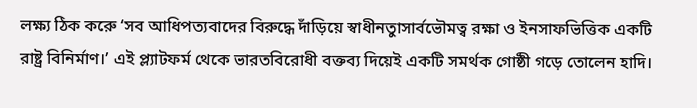লক্ষ্য ঠিক করেু ‘সব আধিপত্যবাদের বিরুদ্ধে দাঁড়িয়ে স্বাধীনতাুসার্বভৌমত্ব রক্ষা ও ইনসাফভিত্তিক একটি রাষ্ট্র বিনির্মাণ।’ এই প্ল্যাটফর্ম থেকে ভারতবিরোধী বক্তব্য দিয়েই একটি সমর্থক গোষ্ঠী গড়ে তোলেন হাদি।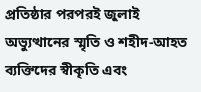প্রতিষ্ঠার পরপরই জুলাই অভ্যুত্থানের স্মৃতি ও শহীদ-আহত ব্যক্তিদের স্বীকৃতি এবং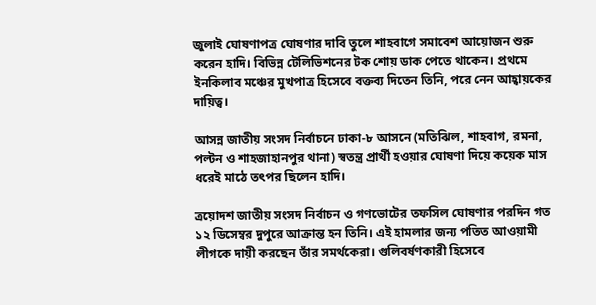জুলাই ঘোষণাপত্র ঘোষণার দাবি তুলে শাহবাগে সমাবেশ আয়োজন শুরু করেন হাদি। বিভিন্ন টেলিভিশনের টক শোয় ডাক পেতে থাকেন। প্রথমে ইনকিলাব মঞ্চের মুখপাত্র হিসেবে বক্তব্য দিতেন তিনি, পরে নেন আহ্বায়কের দায়িত্ব।

আসন্ন জাতীয় সংসদ নির্বাচনে ঢাকা-৮ আসনে (মতিঝিল, শাহবাগ, রমনা, পল্টন ও শাহজাহানপুর থানা) স্বতন্ত্র প্রার্থী হওয়ার ঘোষণা দিয়ে কয়েক মাস ধরেই মাঠে তৎপর ছিলেন হাদি।

ত্রয়োদশ জাতীয় সংসদ নির্বাচন ও গণভোটের তফসিল ঘোষণার পরদিন গত ১২ ডিসেম্বর দুপুরে আক্রান্ত হন তিনি। এই হামলার জন্য পতিত আওয়ামী লীগকে দায়ী করছেন তাঁর সমর্থকেরা। গুলিবর্ষণকারী হিসেবে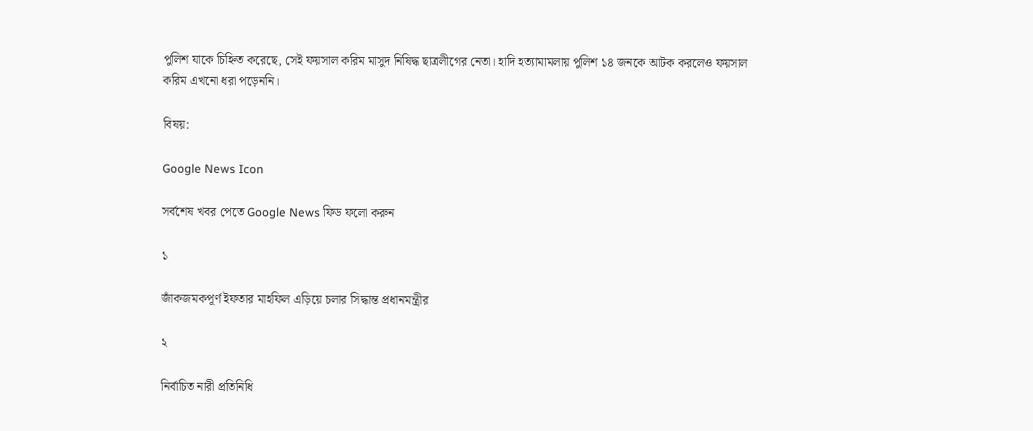পুলিশ যাকে চিহ্নিত করেছে, সেই ফয়সাল করিম মাসুদ নিষিদ্ধ ছাত্রলীগের নেতা। হাদি হত্যামামলায় পুলিশ ১৪ জনকে আটক করলেও ফয়সাল করিম এখনো ধরা পড়েননি।

বিষয়:

Google News Icon

সর্বশেষ খবর পেতে Google News ফিড ফলো করুন

১

জাঁকজমকপূর্ণ ইফতার মাহফিল এড়িয়ে চলার সিদ্ধান্ত প্রধানমন্ত্রীর

২

নির্বাচিত নারী প্রতিনিধি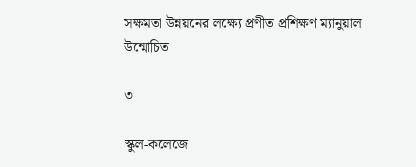সক্ষমতা উন্নয়নের লক্ষ্যে প্রণীত প্রশিক্ষণ ম্যানুয়াল উন্মোচিত

৩

স্কুল-কলেজে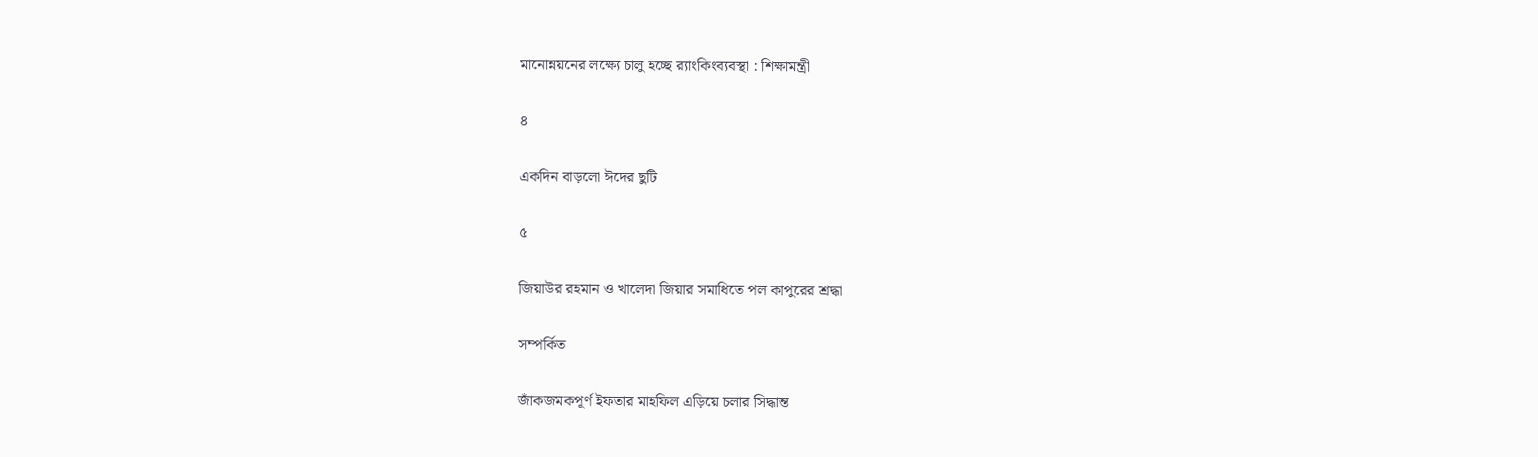মানোন্নয়নের লক্ষ্যে চালু হচ্ছে র‍্যাংকিংব্যবস্থা : শিক্ষামন্ত্রী

৪

একদিন বাড়লো ঈদের ছুটি

৫

জিয়াউর রহমান ও খালেদা জিয়ার সমাধিতে পল কাপুরের শ্রদ্ধা

সম্পর্কিত

জাঁকজমকপূর্ণ ইফতার মাহফিল এড়িয়ে চলার সিদ্ধান্ত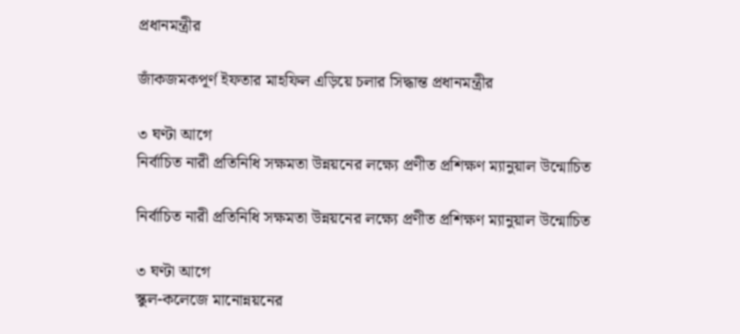প্রধানমন্ত্রীর

জাঁকজমকপূর্ণ ইফতার মাহফিল এড়িয়ে চলার সিদ্ধান্ত প্রধানমন্ত্রীর

৩ ঘণ্টা আগে
নির্বাচিত নারী প্রতিনিধি সক্ষমতা উন্নয়নের লক্ষ্যে প্রণীত প্রশিক্ষণ ম্যানুয়াল উন্মোচিত

নির্বাচিত নারী প্রতিনিধি সক্ষমতা উন্নয়নের লক্ষ্যে প্রণীত প্রশিক্ষণ ম্যানুয়াল উন্মোচিত

৩ ঘণ্টা আগে
স্কুল-কলেজে মানোন্নয়নের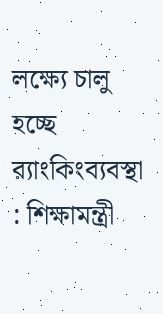লক্ষ্যে চালু হচ্ছে র‍্যাংকিংব্যবস্থা : শিক্ষামন্ত্রী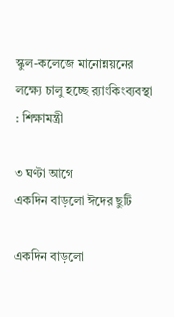স্কুল-কলেজে মানোন্নয়নের লক্ষ্যে চালু হচ্ছে র‍্যাংকিংব্যবস্থা : শিক্ষামন্ত্রী

৩ ঘণ্টা আগে
একদিন বাড়লো ঈদের ছুটি

একদিন বাড়লো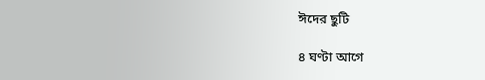ঈদের ছুটি

৪ ঘণ্টা আগে